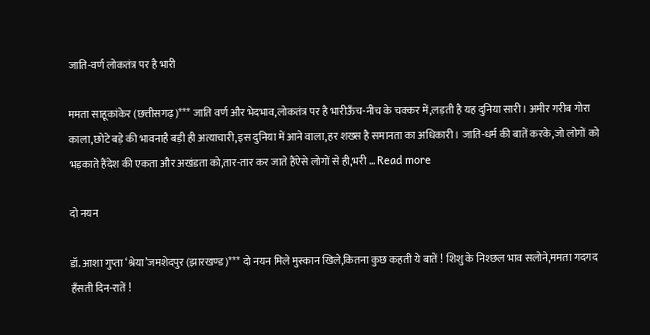जाति-वर्ण लोकतंत्र पर है भारी

ममता साहूकांकेर (छत्तीसगढ़)*** जाति वर्ण और भेदभाव,लोकतंत्र पर है भारीऊँच-नीच के चक्कर में,लड़ती है यह दुनिया सारी। अमीर गरीब गोरा काला,छोटे बड़े की भावनाहै बड़ी ही अत्याचारी,इस दुनिया में आने वाला,हर शख्स है समानता का अधिकारी। जाति-धर्म की बातें करके,जो लोगों को भड़काते हैंदेश की एकता और अखंडता को,तार-तार कर जाते हैंऐसे लोगों से ही,भरी … Read more

दो नयन

डॉ. आशा गुप्ता ‘श्रेया’जमशेदपुर (झारखण्ड)*** दो नयन मिले मुस्कान खिले,कितना कुछ कहती ये बातें ! शिशु के निश्छल भाव सलोने,ममता गदगद हँसती दिन-रातें !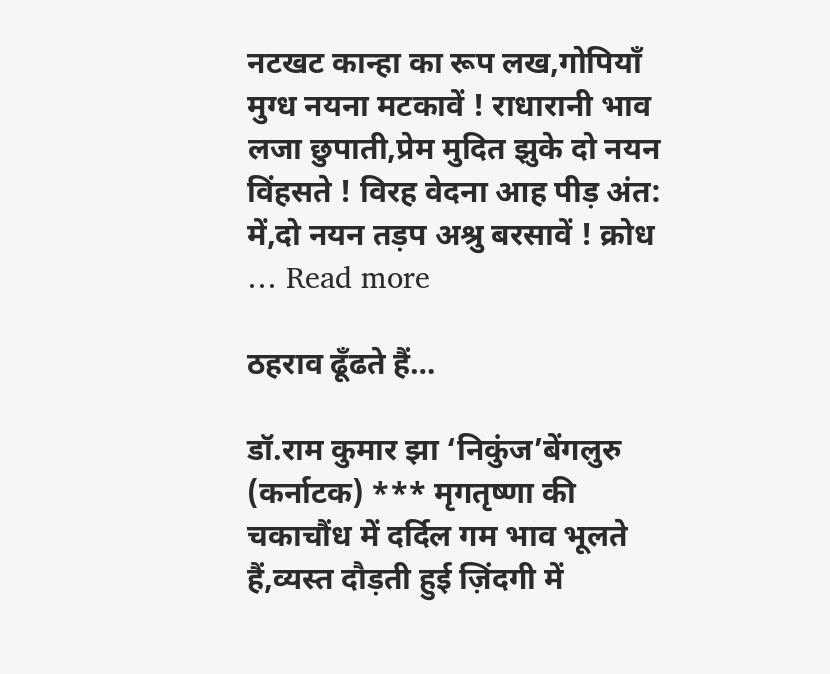नटखट कान्हा का रूप लख,गोपियाँ मुग्ध नयना मटकावें ! राधारानी भाव लजा छुपाती,प्रेम मुदित झुके दो नयन विंहसते ! विरह वेदना आह पीड़ अंत: में,दो नयन तड़प अश्रु बरसावें ! क्रोध … Read more

ठहराव ढूँढते हैं…

डॉ.राम कुमार झा ‘निकुंज’बेंगलुरु (कर्नाटक) *** मृगतृष्णा की चकाचौंध में दर्दिल गम भाव भूलते हैं,व्यस्त दौड़ती हुई ज़िंदगी में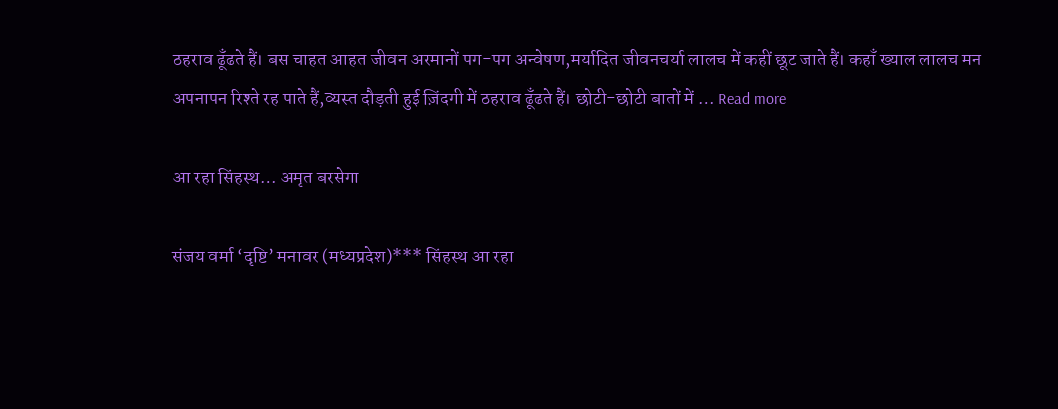ठहराव ढूँढते हैं। बस चाहत आहत जीवन अरमानों पग-पग अन्वेषण,मर्यादित जीवनचर्या लालच में कहीं छूट जाते हैं। कहाँ ख्याल लालच मन अपनापन रिश्ते रह पाते हैं,व्यस्त दौड़ती हुई ज़िंदगी में ठहराव ढूँढते हैं। छोटी-छोटी बातों में … Read more

आ रहा सिंहस्थ… अमृत बरसेगा

संजय वर्मा ‘दृष्टि’ मनावर (मध्यप्रदेश)*** सिंहस्थ आ रहा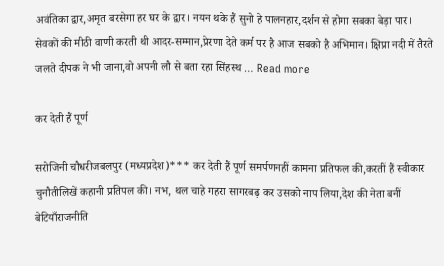अवंतिका द्वार,अमृत बरसेगा हर घर के द्वार। नयन थके हैं सुनो हे पालनहार,दर्शन से होगा सबका बेड़ा पार। सेवकों की मीठी वाणी करती थी आदर-सम्मान,प्रेरणा देते कर्म पर है आज सबको है अभिमान। क्षिप्रा नदी में तैरते जलते दीपक ने भी जाना,वो अपनी लौ से बता रहा सिंहस्थ … Read more

कर देती हैं पूर्ण

सरोजिनी चौधरीजबलपुर (मध्यप्रदेश)*** कर देती हैं पूर्ण समर्पणनहीं कामना प्रतिफल की,करतीं हैं स्वीकार चुनौतीलिखें कहानी प्रतिपल की। नभ, थल चाहे गहरा सागरबढ़ कर उसको नाप लिया,देश की नेता बनीं बेटियाँराजनीति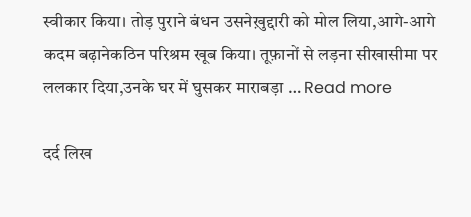स्वीकार किया। तोड़ पुराने बंधन उसनेख़ुद्दारी को मोल लिया,आगे-आगे कदम बढ़ानेकठिन परिश्रम खूब किया। तूफ़ानों से लड़ना सीखासीमा पर ललकार दिया,उनके घर में घुसकर माराबड़ा … Read more

दर्द लिख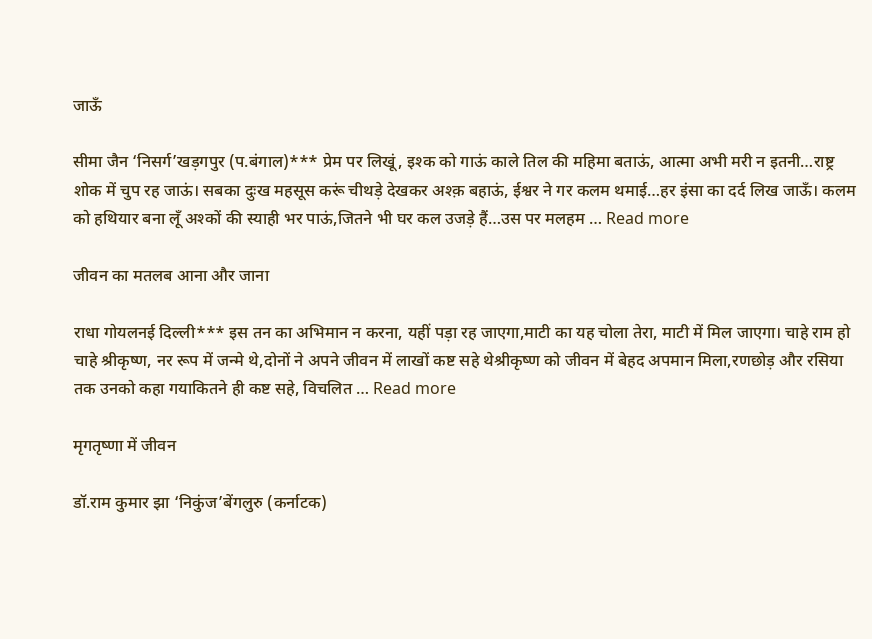जाऊँ

सीमा जैन ‘निसर्ग’खड़गपुर (प.बंगाल)*** प्रेम पर लिखूं, इश्क को गाऊं काले तिल की महिमा बताऊं, आत्मा अभी मरी न इतनी…राष्ट्र शोक में चुप रह जाऊं। सबका दुःख महसूस करूं चीथड़े देखकर अश्क़ बहाऊं, ईश्वर ने गर कलम थमाई…हर इंसा का दर्द लिख जाऊँ। कलम को हथियार बना लूँ अश्कों की स्याही भर पाऊं,जितने भी घर कल उजड़े हैं…उस पर मलहम … Read more

जीवन का मतलब आना और जाना

राधा गोयलनई दिल्ली*** इस तन का अभिमान न करना, यहीं पड़ा रह जाएगा,माटी का यह चोला तेरा, माटी में मिल जाएगा। चाहे राम हो चाहे श्रीकृष्ण, नर रूप में जन्मे थे,दोनों ने अपने जीवन में लाखों कष्ट सहे थेश्रीकृष्ण को जीवन में बेहद अपमान मिला,रणछोड़ और रसिया तक उनको कहा गयाकितने ही कष्ट सहे, विचलित … Read more

मृगतृष्णा में जीवन

डॉ.राम कुमार झा ‘निकुंज’बेंगलुरु (कर्नाटक)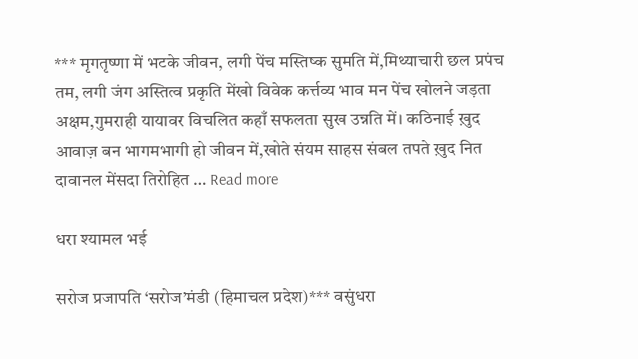*** मृगतृष्णा में भटके जीवन, लगी पेंच मस्तिष्क सुमति में,मिथ्याचारी छल प्रपंच तम, लगी जंग अस्तित्व प्रकृति मेंखो विवेक कर्त्तव्य भाव मन पेंच खोलने जड़ता अक्षम,गुमराही यायावर विचलित कहाँ सफलता सुख उन्नति में। कठिनाई ख़ुद आवाज़ बन भागमभागी हो जीवन में,खोते संयम साहस संबल तपते ख़ुद नित दावानल मेंसदा तिरोहित … Read more

धरा श्यामल भई

सरोज प्रजापति ‘सरोज’मंडी (हिमाचल प्रदेश)*** वसुंधरा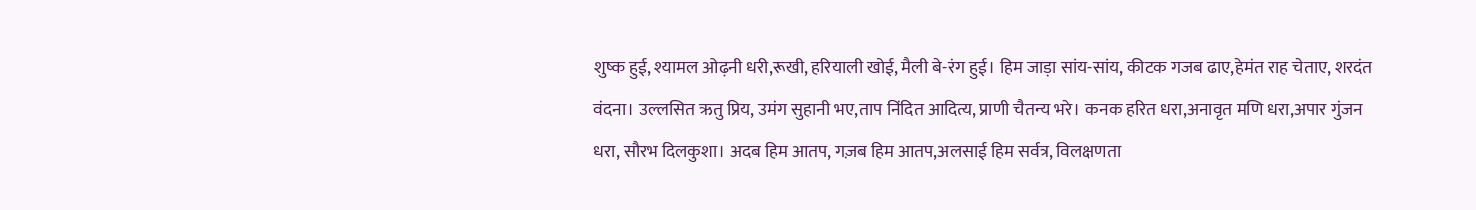शुष्क हुई, श्यामल ओढ़नी धरी,रूखी, हरियाली खोई, मैली बे-रंग हुई। हिम जाड़ा सांय-सांय, कीटक गजब ढाए,हेमंत राह चेताए, शरदंत वंदना। उल्लसित ऋतु प्रिय, उमंग सुहानी भए,ताप निंदित आदित्य, प्राणी चैतन्य भरे। कनक हरित धरा,अनावृत मणि धरा,अपार गुंजन धरा, सौरभ दिलकुशा। अदब हिम आतप, गज़ब हिम आतप,अलसाई हिम सर्वत्र, विलक्षणता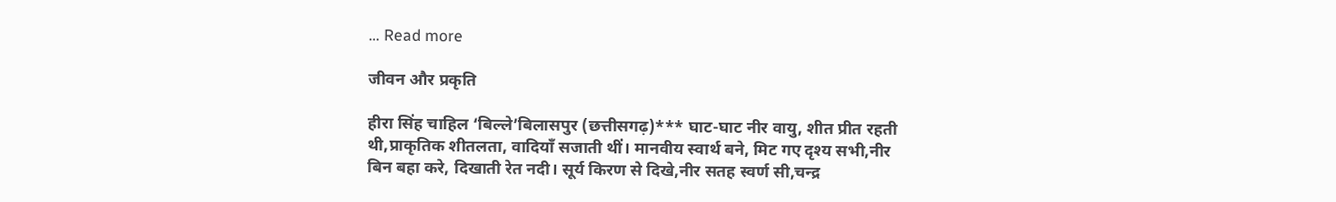… Read more

जीवन और प्रकृति

हीरा सिंह चाहिल ‘बिल्ले’बिलासपुर (छत्तीसगढ़)*** घाट-घाट नीर वायु, शीत प्रीत रहती थी,प्राकृतिक शीतलता, वादियाँ सजाती थीं। मानवीय स्वार्थ बने, मिट गए दृश्य सभी,नीर बिन बहा करे, दिखाती रेत नदी। सूर्य किरण से दिखे,नीर सतह स्वर्ण सी,चन्द्र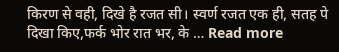किरण से वही, दिखे है रजत सी। स्वर्ण रजत एक ही, सतह पे दिखा किए,फर्क भोर रात भर, के … Read more